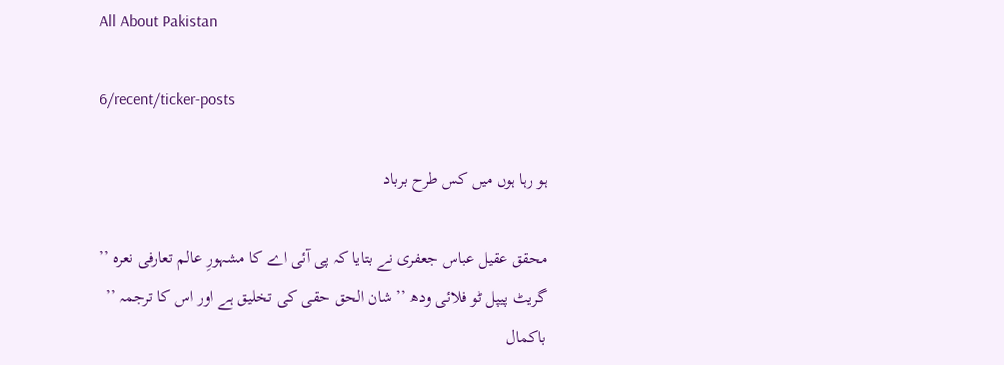All About Pakistan

6/recent/ticker-posts

ہو رہا ہوں میں کس طرح برباد

محقق عقیل عباس جعفری نے بتایا کہ پی آئی اے کا مشہورِ عالم تعارفی نعرہ ’’ گریٹ پیپل ٹو فلائی ودھ ’’ شان الحق حقی کی تخلیق ہے اور اس کا ترجمہ ’’ باکمال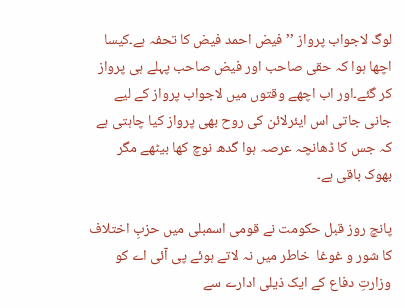لوگ لاجواب پرواز ’’ فیض احمد فیض کا تحفہ ہے۔کیسا اچھا ہوا کہ حقی صاحب اور فیض صاحب پہلے ہی پرواز کر گئے۔اور اب اچھے وقتوں میں لاجواب پرواز کے لیے جانی جاتی اس ایئرلائن کی روح بھی پرواز کیا چاہتی ہے کہ جس کا ڈھانچہ عرصہ ہوا گدھ نوچ کھا بیٹھے مگر بھوک باقی ہے۔

پانچ روز قبل حکومت نے قومی اسمبلی میں حزبِ اختلاف کا شور و غوغا  خاطر میں نہ لاتے ہوئے پی آئی اے کو وزارتِ دفاع کے ایک ذیلی ادارے سے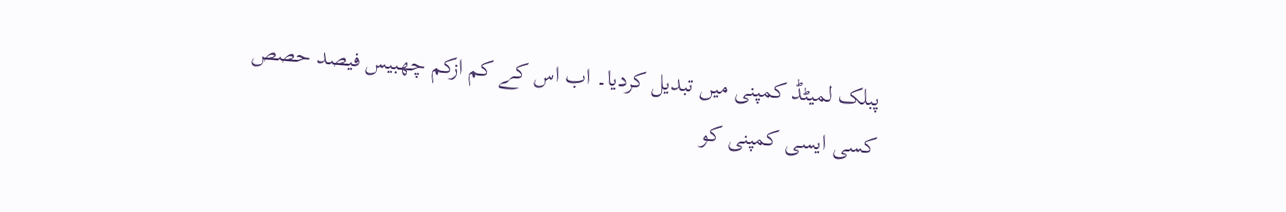پبلک لمیٹڈ کمپنی میں تبدیل کردیا۔ اب اس کے کم ازکم چھبیس فیصد حصص کسی ایسی کمپنی کو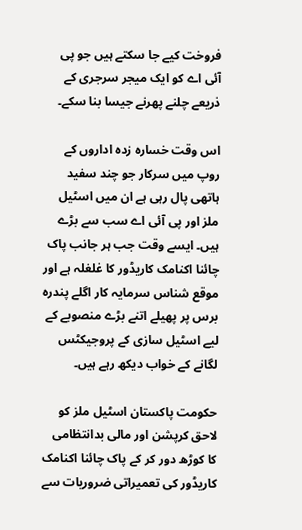فروخت کیے جا سکتے ہیں جو پی آئی اے کو ایک میجر سرجری کے ذریعے چلنے پھرنے جیسا بنا سکے۔

اس وقت خسارہ زدہ اداروں کے روپ میں سرکار جو چند سفید ہاتھی پال رہی ہے ان میں اسٹیل ملز اور پی آئی اے سب سے بڑے ہیں۔ ایسے وقت جب ہر جانب پاک چائنا اکنامک کاریڈور کا غلغلہ ہے اور موقع شناس سرمایہ کار اگلے پندرہ برس پر پھیلے اتنے بڑے منصوبے کے لیے اسٹیل سازی کے پروجیکٹس لگانے کے خواب دیکھ رہے ہیں۔

حکومت پاکستان اسٹیل ملز کو لاحق کرپشن اور مالی بدانتظامی کا کوڑھ دور کر کے پاک چائنا اکنامک کاریڈور کی تعمیراتی ضروریات سے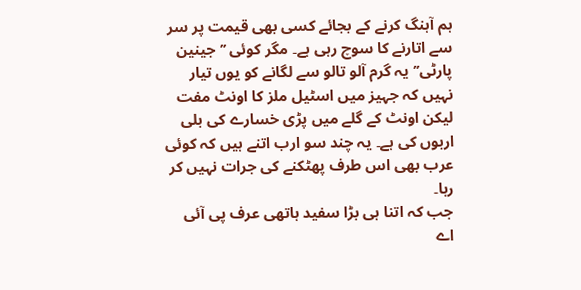ہم آہنگ کرنے کے بجائے کسی بھی قیمت پر سر سے اتارنے کا سوچ رہی ہے۔ مگر کوئی ’’جینین پارٹی’’یہ گرم آلو تالو سے لگانے کو یوں تیار نہیں کہ جہیز میں اسٹیل ملز کا اونٹ مفت لیکن اونٹ کے گلے میں پڑی خسارے کی بلی اربوں کی ہے۔ یہ چند سو ارب اتنے ہیں کہ کوئی عرب بھی اس طرف پھٹکنے کی جرات نہیں کر رہا۔
جب کہ اتنا ہی بڑا سفید ہاتھی عرف پی آئی اے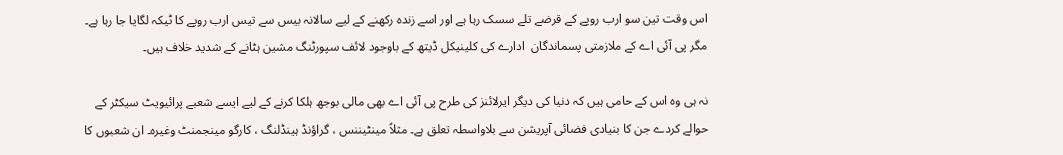اس وقت تین سو ارب روپے کے قرضے تلے سسک رہا ہے اور اسے زندہ رکھنے کے لیے سالانہ بیس سے تیس ارب روپے کا ٹیکہ لگایا جا رہا ہے۔ مگر پی آئی اے کے ملازمتی پسماندگان  ادارے کی کلینیکل ڈیتھ کے باوجود لائف سپورٹنگ مشین ہٹانے کے شدید خلاف ہیں۔

نہ ہی وہ اس کے حامی ہیں کہ دنیا کی دیگر ایرلائنز کی طرح پی آئی اے بھی مالی بوجھ ہلکا کرنے کے لیے ایسے شعبے پرائیویٹ سیکٹر کے حوالے کردے جن کا بنیادی فضائی آپریشن سے بلاواسطہ تعلق ہے۔ مثلاً مینٹیننس ، گراؤنڈ ہینڈلنگ ، کارگو مینجمنٹ وغیرہ۔ ان شعبوں کا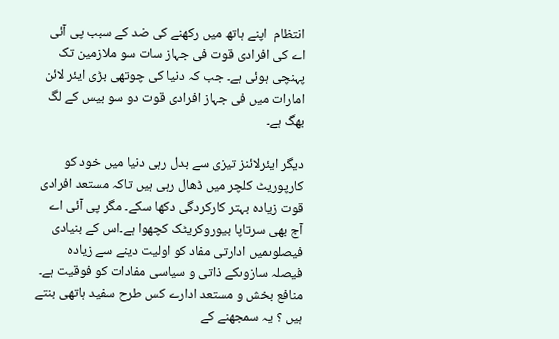انتظام  اپنے ہاتھ میں رکھنے کی ضد کے سبب پی آئی اے کی افرادی قوت فی جہاز سات سو ملازمین تک پہنچی ہوئی ہے۔ جب کہ دنیا کی چوتھی بڑی ایئر لائن امارات میں فی جہاز افرادی قوت دو سو بیس کے لگ بھگ ہے۔

دیگر ایئرلائنز تیزی سے بدل رہی دنیا میں خود کو کارپوریٹ کلچر میں ڈھال رہی ہیں تاکہ مستعد افرادی قوت زیادہ بہتر کارکردگی دکھا سکے۔ مگر پی آئی اے آج بھی سرتاپا بیوروکریٹک کچھوا ہے۔اس کے بنیادی فیصلوںمیں ادارتی مفاد کو اولیت دینے سے زیادہ فیصلہ سازوںکے ذاتی و سیاسی مفادات کو فوقیت ہے۔
منافع بخش و مستعد ادارے کس طرح سفید ہاتھی بنتے ہیں ؟ یہ سمجھنے کے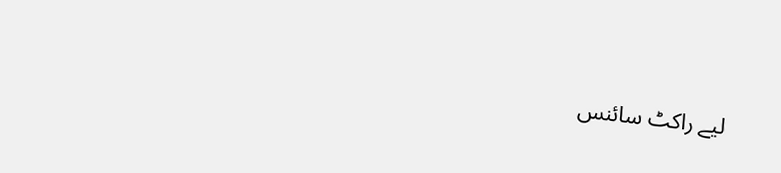لیے راکٹ سائنس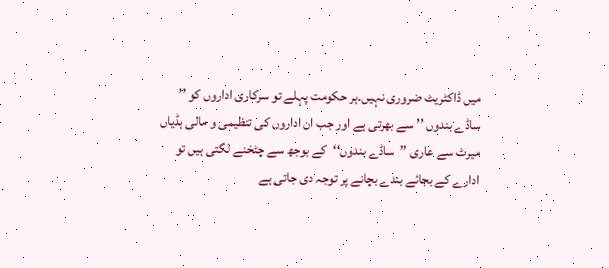میں ڈاکٹریٹ ضروری نہیں۔ہر حکومت پہلے تو سرکاری اداروں کو ’’ ساڈے بندوں ’’ سے بھرتی ہے اور جب ان اداروں کی تنظیمی و مالی ہڈیاں میرٹ سے عاری ’’ساڈے بندوں‘‘کے بوجھ سے چٹخنے لگتی ہیں تو ادارے کے بجائے بندے بچانے پر توجہ دی جاتی ہے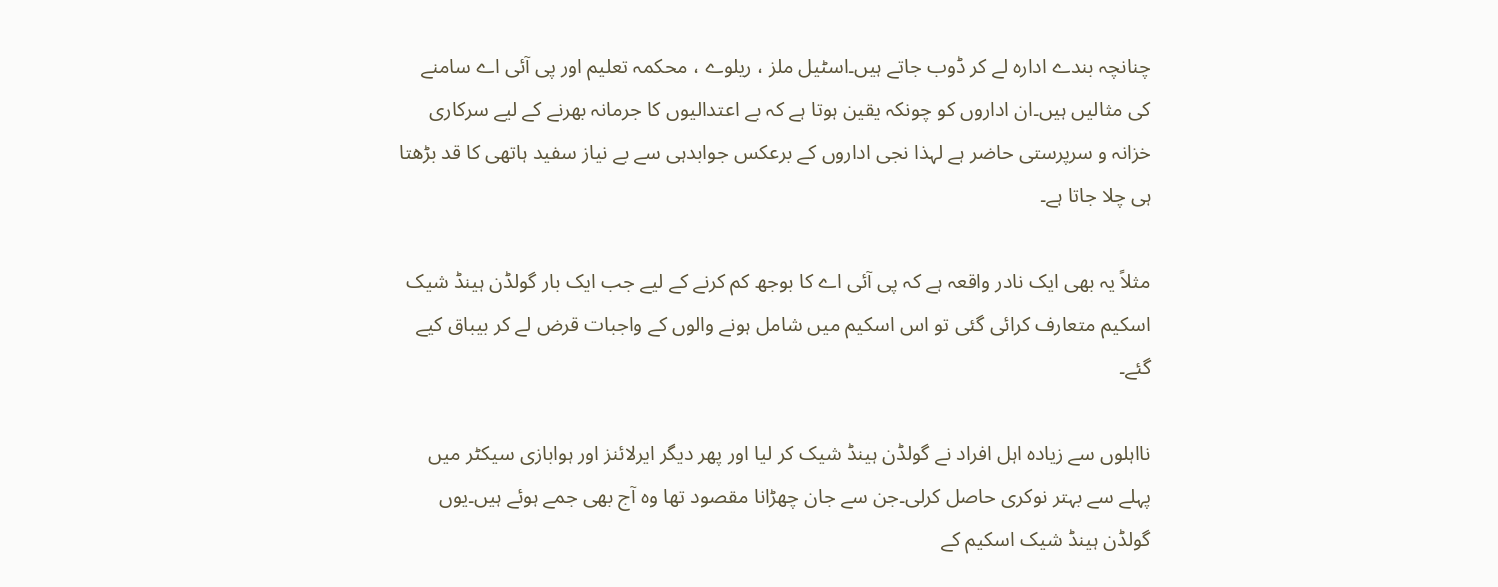چنانچہ بندے ادارہ لے کر ڈوب جاتے ہیں۔اسٹیل ملز ، ریلوے ، محکمہ تعلیم اور پی آئی اے سامنے کی مثالیں ہیں۔ان اداروں کو چونکہ یقین ہوتا ہے کہ بے اعتدالیوں کا جرمانہ بھرنے کے لیے سرکاری خزانہ و سرپرستی حاضر ہے لہذا نجی اداروں کے برعکس جوابدہی سے بے نیاز سفید ہاتھی کا قد بڑھتا ہی چلا جاتا ہے۔

مثلاً یہ بھی ایک نادر واقعہ ہے کہ پی آئی اے کا بوجھ کم کرنے کے لیے جب ایک بار گولڈن ہینڈ شیک اسکیم متعارف کرائی گئی تو اس اسکیم میں شامل ہونے والوں کے واجبات قرض لے کر بیباق کیے گئے۔

نااہلوں سے زیادہ اہل افراد نے گولڈن ہینڈ شیک کر لیا اور پھر دیگر ایرلائنز اور ہوابازی سیکٹر میں پہلے سے بہتر نوکری حاصل کرلی۔جن سے جان چھڑانا مقصود تھا وہ آج بھی جمے ہوئے ہیں۔یوں گولڈن ہینڈ شیک اسکیم کے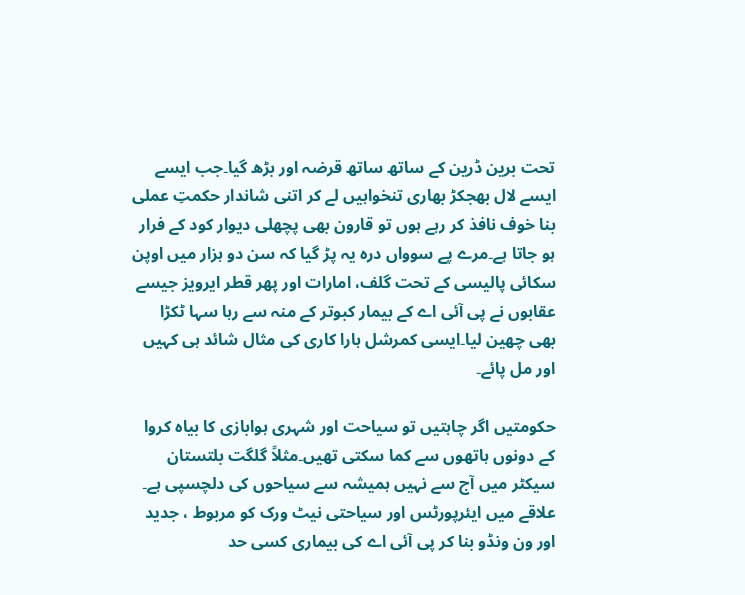تحت برین ڈرین کے ساتھ ساتھ قرضہ اور بڑھ گیا۔جب ایسے ایسے لال بھجکڑ بھاری تنخواہیں لے کر اتنی شاندار حکمتِ عملی بنا خوف نافذ کر رہے ہوں تو قارون بھی پچھلی دیوار کود کے فرار ہو جاتا ہے۔مرے پے سوواں درہ یہ پڑ گیا کہ سن دو ہزار میں اوپن سکائی پالیسی کے تحت گلف، امارات اور پھر قطر ایرویز جیسے عقابوں نے پی آئی اے کے بیمار کبوتر کے منہ سے رہا سہا ٹکڑا بھی چھین لیا۔ایسی کمرشل ہارا کاری کی مثال شائد ہی کہیں اور مل پائے۔

حکومتیں اگر چاہتیں تو سیاحت اور شہری ہوابازی کا بیاہ کروا  کے دونوں ہاتھوں سے کما سکتی تھیں۔مثلاً گلگت بلتستان سیکٹر میں آج سے نہیں ہمیشہ سے سیاحوں کی دلچسپی ہے۔ علاقے میں ایئرپورٹس اور سیاحتی نیٹ ورک کو مربوط ، جدید اور ون ونڈو بنا کر پی آئی اے کی بیماری کسی حد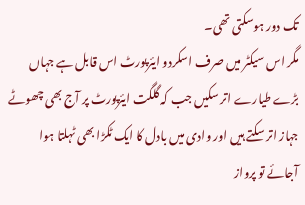تک دور ہوسکتی تھی۔
مگر اس سیکٹر میں صرف اسکردو ایئرپورٹ اس قابل ہے جہاں بڑے طیارے اتر سکیں جب کہ گلگت ایئرپورٹ پر آج بھی چھوٹے جہاز اتر سکتے ہیں اور وادی میں بادل کا ایک ٹکڑا بھی ٹہلتا ہوا آجائے تو پرواز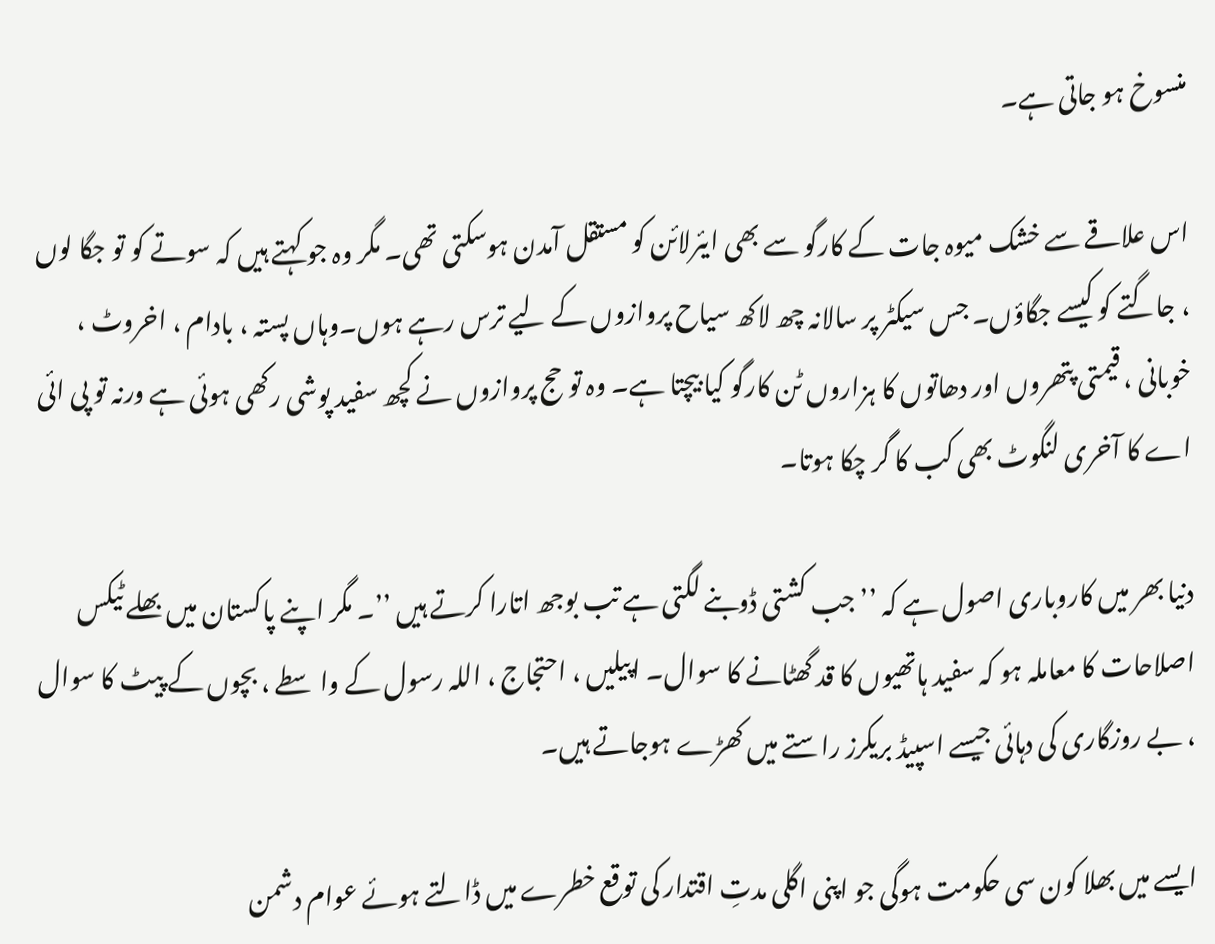منسوخ ہو جاتی ہے۔

اس علاقے سے خشک میوہ جات کے کارگو سے بھی ایئرلائن کو مستقل آمدن ہوسکتی تھی۔ مگر وہ جو کہتے ہیں کہ سوتے کو تو جگا لوں ، جاگتے کو کیسے جگاؤں۔ جس سیکٹر پر سالانہ چھ لاکھ سیاح پروازوں کے لیے ترس رہے ہوں۔وہاں پستہ ، بادام ، اخروٹ ، خوبانی ، قیمتی پتھروں اور دھاتوں کا ہزاروں ٹن کارگو کیا بیچتا ہے۔ وہ تو حج پروازوں نے کچھ سفید پوشی رکھی ہوئی ہے ورنہ تو پی ائی اے کا آخری لنگوٹ بھی کب کا گر چکا ہوتا۔

دنیا بھر میں کاروباری اصول ہے کہ ’’ جب کشتی ڈوبنے لگتی ہے تب بوجھ اتارا کرتے ہیں ’’۔ مگر اپنے پاکستان میں بھلے ٹیکس اصلاحات کا معاملہ ہو کہ سفید ہاتھیوں کا قد گھٹانے کا سوال۔ اپیلیں ، احتجاج ، اللہ رسول کے واسطے ، بچوں کے پیٹ کا سوال ، بے روزگاری کی دہائی جیسے اسپیڈ بریکرز راستے میں کھڑے ہوجاتے ہیں۔

ایسے میں بھلا کون سی حکومت ہوگی جو اپنی اگلی مدتِ اقتدار کی توقع خطرے میں ڈالتے ہوئے عوام دشمن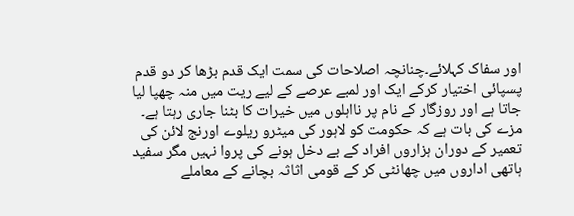اور سفاک کہلائے۔چنانچہ اصلاحات کی سمت ایک قدم بڑھا کر دو قدم پسپائی اختیار کرکے ایک اور لمبے عرصے کے لیے ریت میں منہ چھپا لیا جاتا ہے اور روزگار کے نام پر نااہلوں میں خیرات کا بٹنا جاری رہتا ہے۔
مزے کی بات ہے کہ حکومت کو لاہور کی میٹرو ریلوے اورنج لائن کی تعمیر کے دوران ہزاروں افراد کے بے دخل ہونے کی پروا نہیں مگر سفید ہاتھی اداروں میں چھانٹی کر کے قومی اثاثہ بچانے کے معاملے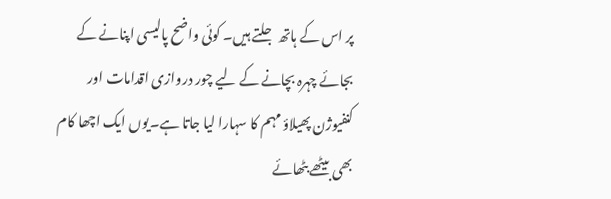پر اس کے ہاتھ جلتے ہیں۔ کوئی واضح پالیسی اپنانے کے بجائے چہرہ بچانے کے لیے چور دروازی اقدامات اور کنفیوژن پھیلاؤ مہم کا سہارا لیا جاتا ہے۔یوں ایک اچھا کام بھی بیٹھے بٹھائے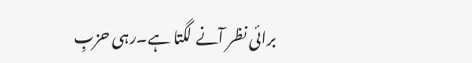برائی نظر آنے لگتا ہے۔رہی حزبِ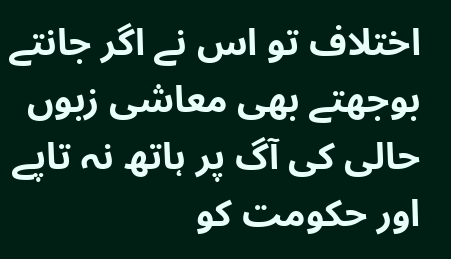اختلاف تو اس نے اگر جانتے بوجھتے بھی معاشی زبوں حالی کی آگ پر ہاتھ نہ تاپے اور حکومت کو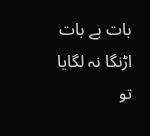بات بے بات اڑنگا نہ لگایا تو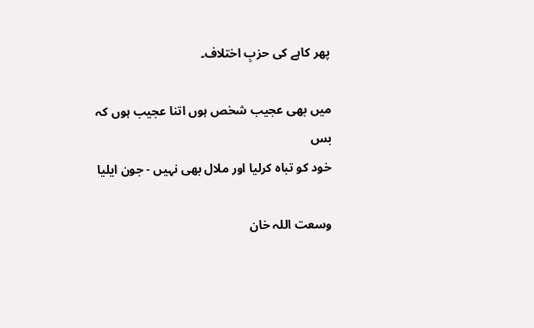پھر کاہے کی حزبِ اختلاف۔

میں بھی عجیب شخص ہوں اتنا عجیب ہوں کہ بس
خود کو تباہ کرلیا اور ملال بھی نہیں - جون ایلیا

وسعت اللہ خان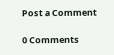Post a Comment

0 Comments